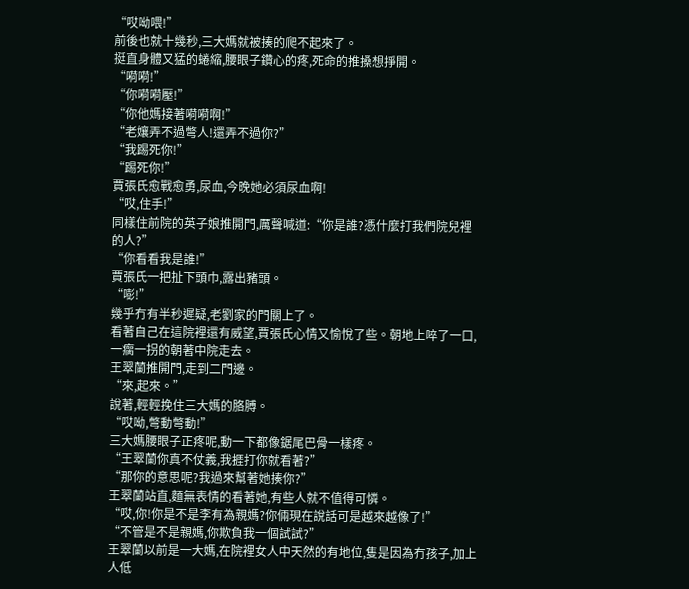“哎呦喂!”
前後也就十幾秒,三大媽就被揍的爬不起來了。
挺直身體又猛的蜷縮,腰眼子鑽心的疼,死命的推搡想掙開。
“嗬嗬!”
“你嗬嗬壓!”
“你他媽接著嗬嗬啊!”
“老孃弄不過彆人!還弄不過你?”
“我踢死你!”
“踢死你!”
賈張氏愈戰愈勇,尿血,今晚她必須尿血啊!
“哎,住手!”
同樣住前院的英子娘推開門,厲聲喊道:“你是誰?憑什麼打我們院兒裡的人?”
“你看看我是誰!”
賈張氏一把扯下頭巾,露出豬頭。
“嘭!”
幾乎冇有半秒遲疑,老劉家的門關上了。
看著自己在這院裡還有威望,賈張氏心情又愉悅了些。朝地上啐了一口,一瘸一拐的朝著中院走去。
王翠蘭推開門,走到二門邊。
“來,起來。”
說著,輕輕挽住三大媽的胳膊。
“哎呦,彆動彆動!”
三大媽腰眼子正疼呢,動一下都像鋸尾巴骨一樣疼。
“王翠蘭你真不仗義,我捱打你就看著?”
“那你的意思呢?我過來幫著她揍你?”
王翠蘭站直,麵無表情的看著她,有些人就不值得可憐。
“哎,你!你是不是李有為親媽?你倆現在說話可是越來越像了!”
“不管是不是親媽,你欺負我一個試試?”
王翠蘭以前是一大媽,在院裡女人中天然的有地位,隻是因為冇孩子,加上人低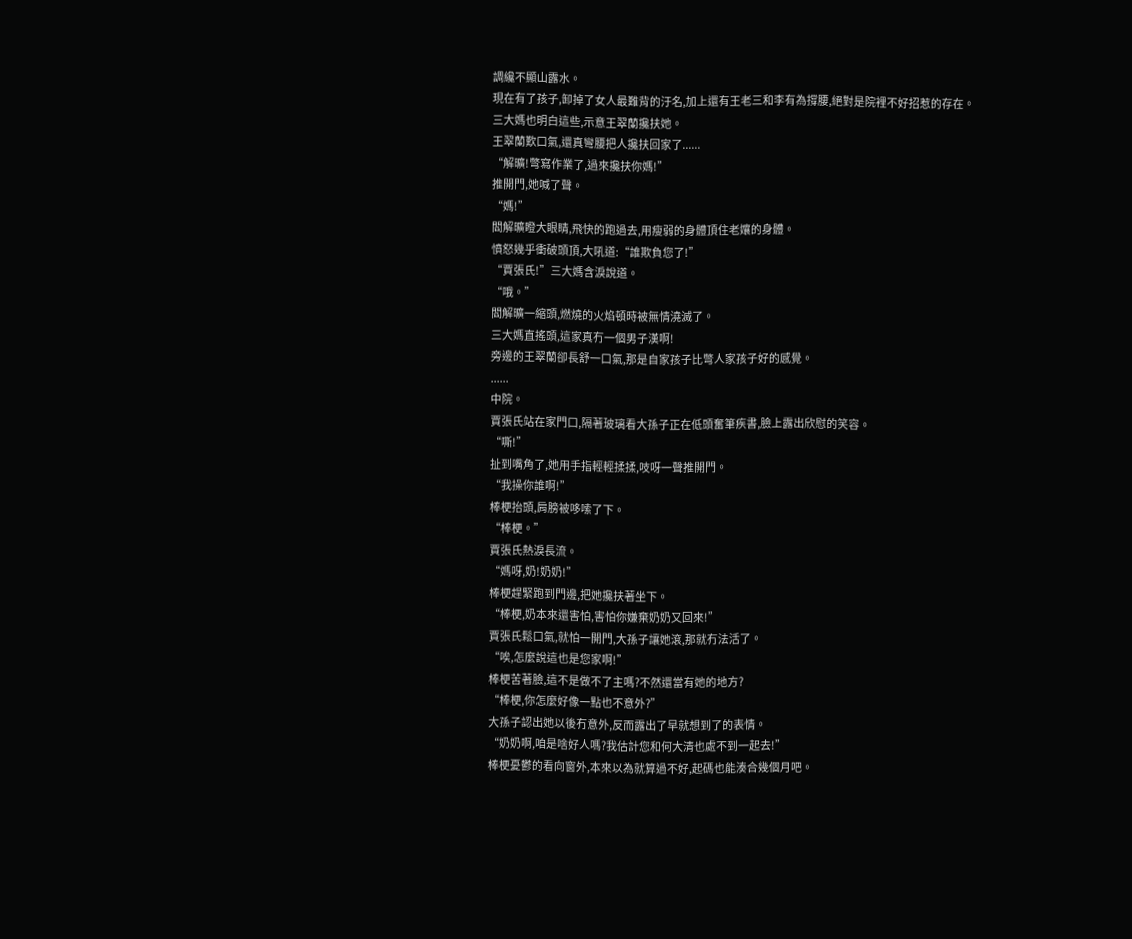調纔不顯山露水。
現在有了孩子,卸掉了女人最難背的汙名,加上還有王老三和李有為撐腰,絕對是院裡不好招惹的存在。
三大媽也明白這些,示意王翠蘭攙扶她。
王翠蘭歎口氣,還真彎腰把人攙扶回家了......
“解曠!彆寫作業了,過來攙扶你媽!”
推開門,她喊了聲。
“媽!”
閻解曠瞪大眼睛,飛快的跑過去,用瘦弱的身體頂住老孃的身體。
憤怒幾乎衝破頭頂,大吼道:“誰欺負您了!”
“賈張氏!”三大媽含淚說道。
“哦。”
閻解曠一縮頭,燃燒的火焰頓時被無情澆滅了。
三大媽直搖頭,這家真冇一個男子漢啊!
旁邊的王翠蘭卻長舒一口氣,那是自家孩子比彆人家孩子好的感覺。
......
中院。
賈張氏站在家門口,隔著玻璃看大孫子正在低頭奮筆疾書,臉上露出欣慰的笑容。
“嘶!”
扯到嘴角了,她用手指輕輕揉揉,吱呀一聲推開門。
“我操你誰啊!”
棒梗抬頭,肩膀被哆嗦了下。
“棒梗。”
賈張氏熱淚長流。
“媽呀,奶!奶奶!”
棒梗趕緊跑到門邊,把她攙扶著坐下。
“棒梗,奶本來還害怕,害怕你嫌棄奶奶又回來!”
賈張氏鬆口氣,就怕一開門,大孫子讓她滾,那就冇法活了。
“唉,怎麼說這也是您家啊!”
棒梗苦著臉,這不是做不了主嗎?不然還當有她的地方?
“棒梗,你怎麼好像一點也不意外?”
大孫子認出她以後冇意外,反而露出了早就想到了的表情。
“奶奶啊,咱是啥好人嗎?我估計您和何大清也處不到一起去!”
棒梗憂鬱的看向窗外,本來以為就算過不好,起碼也能湊合幾個月吧。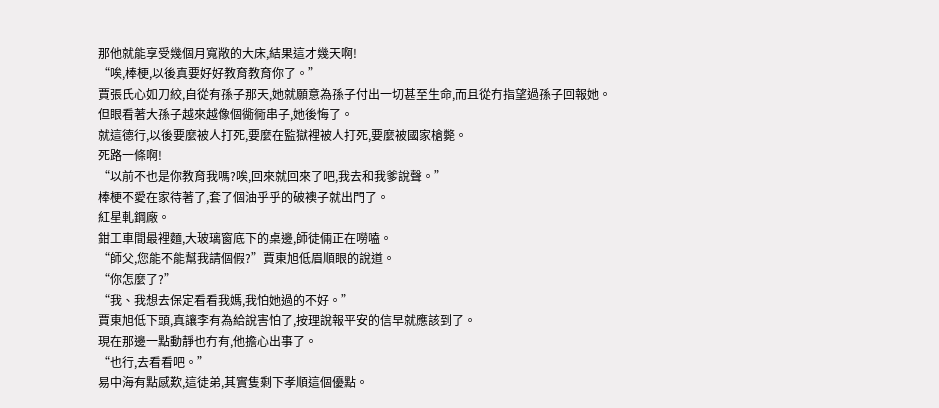那他就能享受幾個月寬敞的大床,結果這才幾天啊!
“唉,棒梗,以後真要好好教育教育你了。”
賈張氏心如刀絞,自從有孫子那天,她就願意為孫子付出一切甚至生命,而且從冇指望過孫子回報她。
但眼看著大孫子越來越像個衚衕串子,她後悔了。
就這德行,以後要麼被人打死,要麼在監獄裡被人打死,要麼被國家槍斃。
死路一條啊!
“以前不也是你教育我嗎?唉,回來就回來了吧,我去和我爹說聲。”
棒梗不愛在家待著了,套了個油乎乎的破襖子就出門了。
紅星軋鋼廠。
鉗工車間最裡麵,大玻璃窗底下的桌邊,師徒倆正在嘮嗑。
“師父,您能不能幫我請個假?”賈東旭低眉順眼的說道。
“你怎麼了?”
“我、我想去保定看看我媽,我怕她過的不好。”
賈東旭低下頭,真讓李有為給說害怕了,按理說報平安的信早就應該到了。
現在那邊一點動靜也冇有,他擔心出事了。
“也行,去看看吧。”
易中海有點感歎,這徒弟,其實隻剩下孝順這個優點。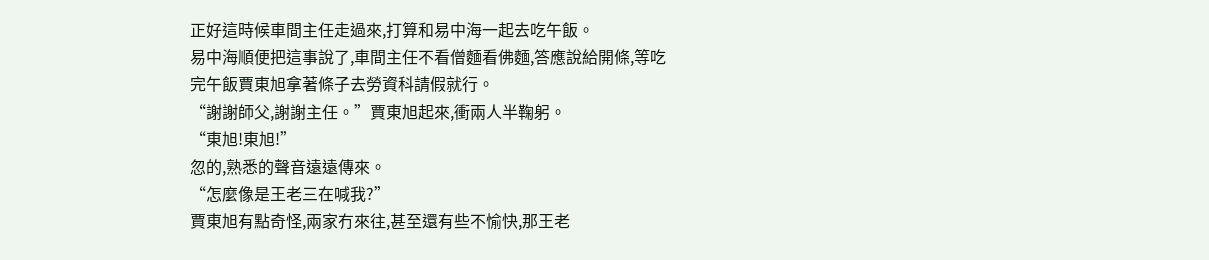正好這時候車間主任走過來,打算和易中海一起去吃午飯。
易中海順便把這事說了,車間主任不看僧麵看佛麵,答應說給開條,等吃完午飯賈東旭拿著條子去勞資科請假就行。
“謝謝師父,謝謝主任。”賈東旭起來,衝兩人半鞠躬。
“東旭!東旭!”
忽的,熟悉的聲音遠遠傳來。
“怎麼像是王老三在喊我?”
賈東旭有點奇怪,兩家冇來往,甚至還有些不愉快,那王老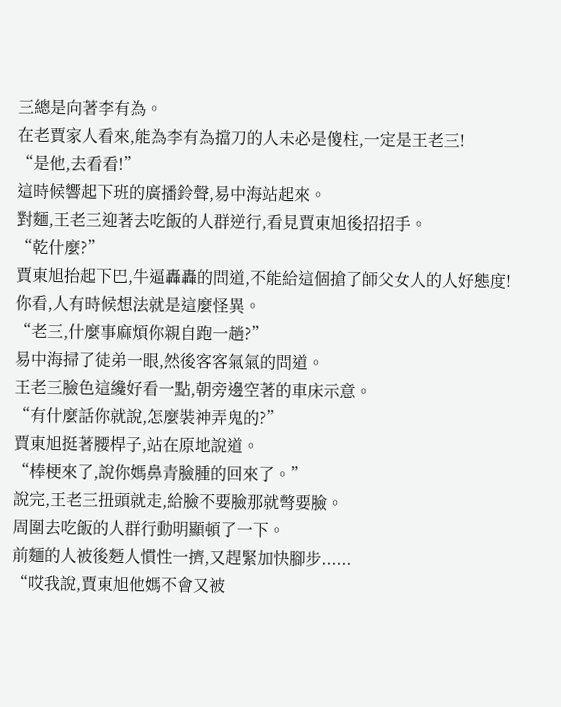三總是向著李有為。
在老賈家人看來,能為李有為擋刀的人未必是傻柱,一定是王老三!
“是他,去看看!”
這時候響起下班的廣播鈴聲,易中海站起來。
對麵,王老三迎著去吃飯的人群逆行,看見賈東旭後招招手。
“乾什麼?”
賈東旭抬起下巴,牛逼轟轟的問道,不能給這個搶了師父女人的人好態度!
你看,人有時候想法就是這麼怪異。
“老三,什麼事麻煩你親自跑一趟?”
易中海掃了徒弟一眼,然後客客氣氣的問道。
王老三臉色這纔好看一點,朝旁邊空著的車床示意。
“有什麼話你就說,怎麼裝神弄鬼的?”
賈東旭挺著腰桿子,站在原地說道。
“棒梗來了,說你媽鼻青臉腫的回來了。”
說完,王老三扭頭就走,給臉不要臉那就彆要臉。
周圍去吃飯的人群行動明顯頓了一下。
前麵的人被後麪人慣性一擠,又趕緊加快腳步......
“哎我說,賈東旭他媽不會又被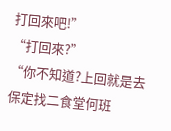打回來吧!”
“打回來?”
“你不知道?上回就是去保定找二食堂何班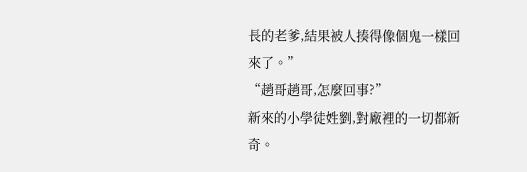長的老爹,結果被人揍得像個鬼一樣回來了。”
“趙哥趙哥,怎麼回事?”
新來的小學徒姓劉,對廠裡的一切都新奇。